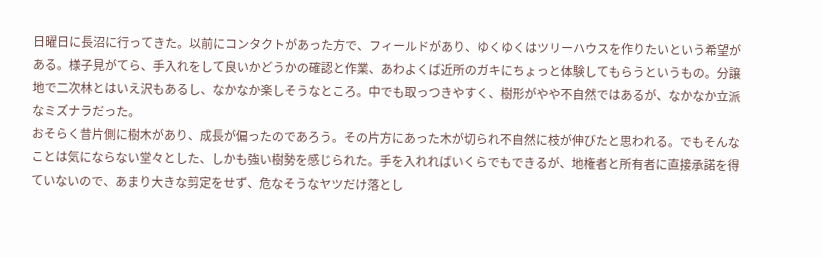日曜日に長沼に行ってきた。以前にコンタクトがあった方で、フィールドがあり、ゆくゆくはツリーハウスを作りたいという希望がある。様子見がてら、手入れをして良いかどうかの確認と作業、あわよくば近所のガキにちょっと体験してもらうというもの。分譲地で二次林とはいえ沢もあるし、なかなか楽しそうなところ。中でも取っつきやすく、樹形がやや不自然ではあるが、なかなか立派なミズナラだった。
おそらく昔片側に樹木があり、成長が偏ったのであろう。その片方にあった木が切られ不自然に枝が伸びたと思われる。でもそんなことは気にならない堂々とした、しかも強い樹勢を感じられた。手を入れればいくらでもできるが、地権者と所有者に直接承諾を得ていないので、あまり大きな剪定をせず、危なそうなヤツだけ落とし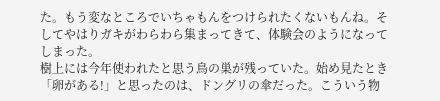た。もう変なところでいちゃもんをつけられたくないもんね。そしてやはりガキがわらわら集まってきて、体験会のようになってしまった。
樹上には今年使われたと思う鳥の巣が残っていた。始め見たとき「卵がある!」と思ったのは、ドングリの傘だった。こういう物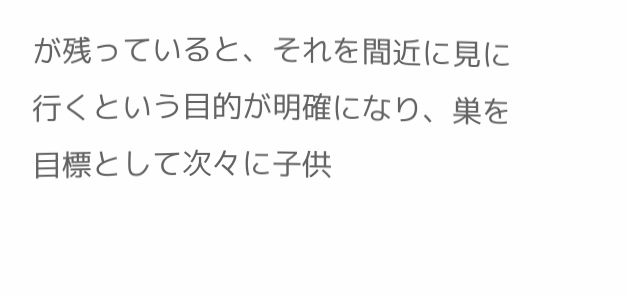が残っていると、それを間近に見に行くという目的が明確になり、巣を目標として次々に子供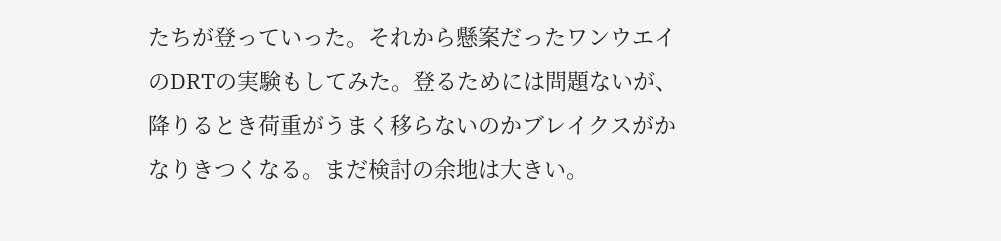たちが登っていった。それから懸案だったワンウエイのDRTの実験もしてみた。登るためには問題ないが、降りるとき荷重がうまく移らないのかブレイクスがかなりきつくなる。まだ検討の余地は大きい。